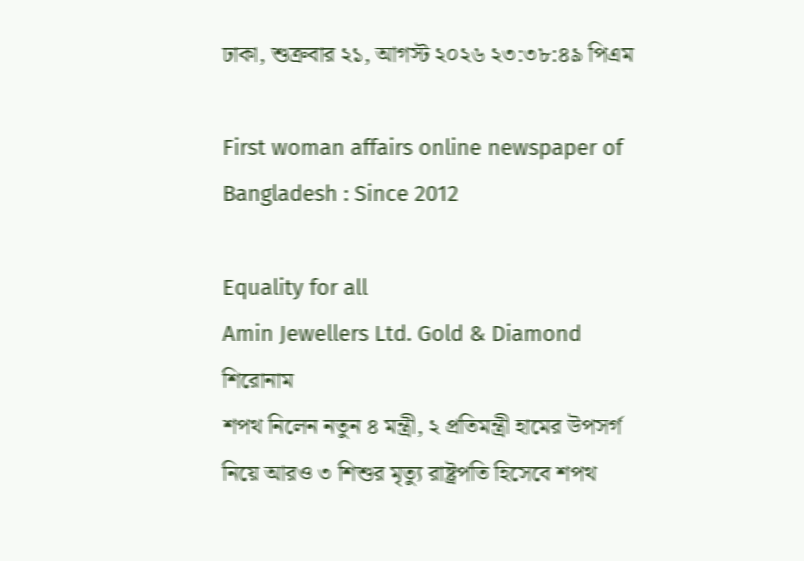ঢাকা, শুক্রবার ২১, আগস্ট ২০২৬ ২৩:৩৮:৪৯ পিএম

First woman affairs online newspaper of Bangladesh : Since 2012

Equality for all
Amin Jewellers Ltd. Gold & Diamond
শিরোনাম
শপথ নিলেন নতুন ৪ মন্ত্রী, ২ প্রতিমন্ত্রী হামের উপসর্গ নিয়ে আরও ৩ শিশুর মৃত্যু রাষ্ট্রপতি হিসেবে শপথ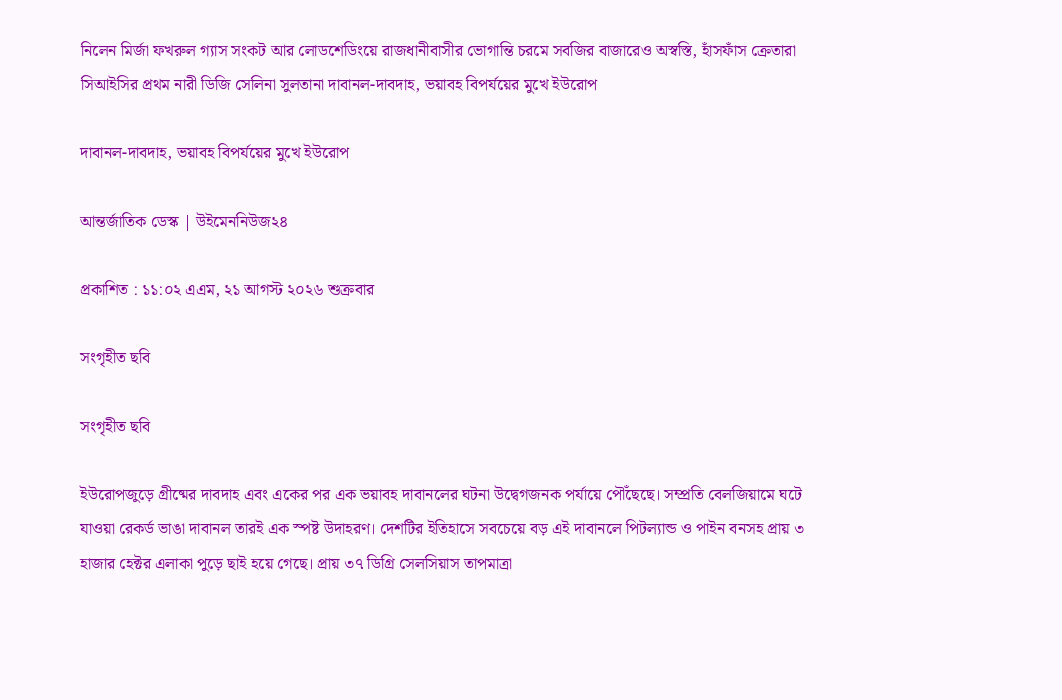নিলেন মির্জা ফখরুল গ্যাস সংকট আর লোডশেডিংয়ে রাজধানীবাসীর ভোগান্তি চরমে সবজির বাজারেও অস্বস্তি, হাঁসফাঁস ক্রেতারা সিআইসির প্রথম নারী ডিজি সেলিনা সুলতানা দাবানল-দাবদাহ, ভয়াবহ বিপর্যয়ের মুখে ইউরোপ

দাবানল-দাবদাহ, ভয়াবহ বিপর্যয়ের মুখে ইউরোপ

আন্তর্জাতিক ডেস্ক | উইমেননিউজ২৪

প্রকাশিত : ১১:০২ এএম, ২১ আগস্ট ২০২৬ শুক্রবার

সংগৃহীত ছবি

সংগৃহীত ছবি

ইউরোপজুড়ে গ্রীষ্মের দাবদাহ এবং একের পর এক ভয়াবহ দাবানলের ঘটনা উদ্বেগজনক পর্যায়ে পৌঁছেছে। সম্প্রতি বেলজিয়ামে ঘটে যাওয়া রেকর্ড ভাঙা দাবানল তারই এক স্পষ্ট উদাহরণ। দেশটির ইতিহাসে সবচেয়ে বড় এই দাবানলে পিটল্যান্ড ও পাইন বনসহ প্রায় ৩ হাজার হেক্টর এলাকা পুড়ে ছাই হয়ে গেছে। প্রায় ৩৭ ডিগ্রি সেলসিয়াস তাপমাত্রা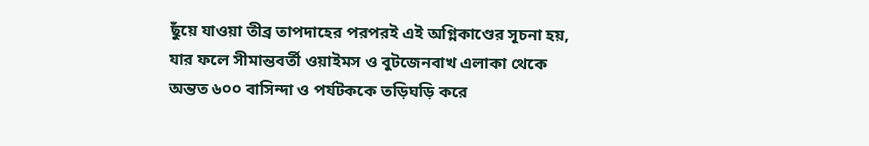ছুঁয়ে যাওয়া তীব্র তাপদাহের পরপরই এই অগ্নিকাণ্ডের সূচনা হয়, যার ফলে সীমান্তবর্তী ওয়াইমস ও বুটজেনবাখ এলাকা থেকে অন্তত ৬০০ বাসিন্দা ও পর্যটককে তড়িঘড়ি করে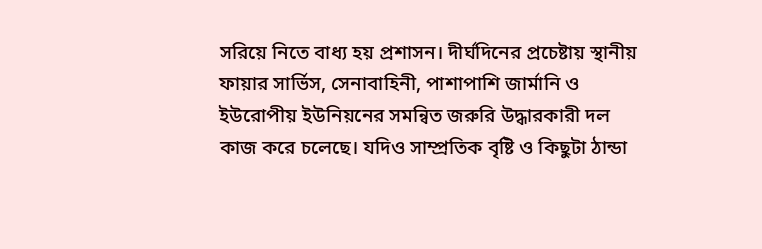সরিয়ে নিতে বাধ্য হয় প্রশাসন। দীর্ঘদিনের প্রচেষ্টায় স্থানীয় ফায়ার সার্ভিস, সেনাবাহিনী, পাশাপাশি জার্মানি ও ইউরোপীয় ইউনিয়নের সমন্বিত জরুরি উদ্ধারকারী দল কাজ করে চলেছে। যদিও সাম্প্রতিক বৃষ্টি ও কিছুটা ঠান্ডা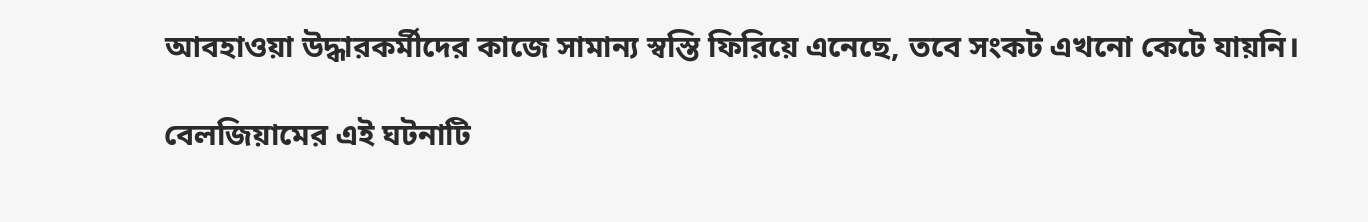আবহাওয়া উদ্ধারকর্মীদের কাজে সামান্য স্বস্তি ফিরিয়ে এনেছে, তবে সংকট এখনো কেটে যায়নি।

বেলজিয়ামের এই ঘটনাটি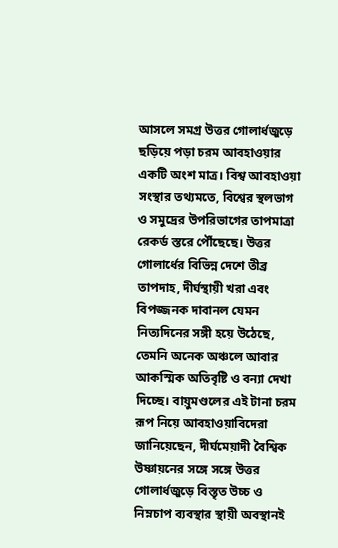আসলে সমগ্র উত্তর গোলার্ধজুড়ে ছড়িয়ে পড়া চরম আবহাওয়ার একটি অংশ মাত্র। বিশ্ব আবহাওয়া সংস্থার তথ্যমতে, বিশ্বের স্থলভাগ ও সমুদ্রের উপরিভাগের তাপমাত্রা রেকর্ড স্তরে পৌঁছেছে। উত্তর গোলার্ধের বিভিন্ন দেশে তীব্র তাপদাহ, দীর্ঘস্থায়ী খরা এবং বিপজ্জনক দাবানল যেমন নিত্যদিনের সঙ্গী হয়ে উঠেছে, তেমনি অনেক অঞ্চলে আবার আকস্মিক অতিবৃষ্টি ও বন্যা দেখা দিচ্ছে। বায়ুমণ্ডলের এই টানা চরম রূপ নিয়ে আবহাওয়াবিদেরা জানিয়েছেন, দীর্ঘমেয়াদী বৈশ্বিক উষ্ণায়নের সঙ্গে সঙ্গে উত্তর গোলার্ধজুড়ে বিস্তৃত উচ্চ ও নিম্নচাপ ব্যবস্থার স্থায়ী অবস্থানই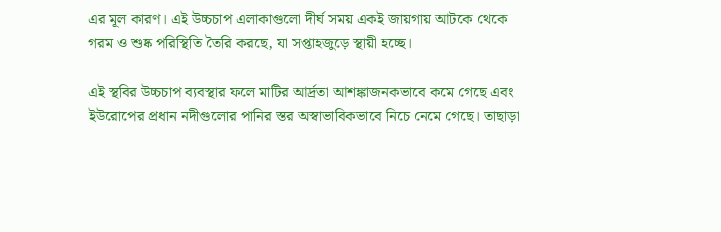এর মূল কারণ। এই উচ্চচাপ এলাকাগুলো দীর্ঘ সময় একই জায়গায় আটকে থেকে গরম ও শুষ্ক পরিস্থিতি তৈরি করছে, যা সপ্তাহজুড়ে স্থায়ী হচ্ছে।

এই স্থবির উচ্চচাপ ব্যবস্থার ফলে মাটির আর্দ্রতা আশঙ্কাজনকভাবে কমে গেছে এবং ইউরোপের প্রধান নদীগুলোর পানির স্তর অস্বাভাবিকভাবে নিচে নেমে গেছে। তাছাড়া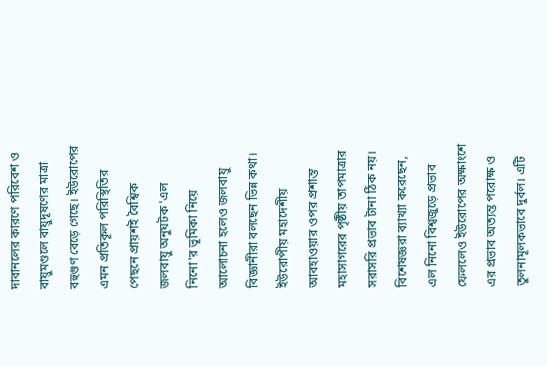দাবানলের কারণে পরিবেশ ও বায়ুমণ্ডলে বায়ুদূষণের মাত্রা বহুগুণ বেড়ে গেছে। ইউরোপের এমন প্রতিকূল পরিস্থিতির পেছনে প্রায়শই বৈশ্বিক জলবায়ু অনুঘটক 'এল নিনো'র ভূমিকা নিয়ে আলোচনা হলেও জলবায়ু বিজ্ঞানীরা বলছেন ভিন্ন কথা। ইউরোপীয় মহাদেশীয় আবহাওয়ার ওপর প্রশান্ত মহাসাগরের পৃষ্ঠীয় তাপমাত্রার সরাসরি প্রভাব টানা ঠিক নয়। বিশেষজ্ঞরা ব্যাখ্যা করেছেন, এল নিনো বিশ্বজুড়ে প্রভাব ফেললেও ইউরোপের অক্ষাংশে এর প্রভাব অত্যন্ত পরোক্ষ ও তুলনামূলকভাবে দুর্বল। এটি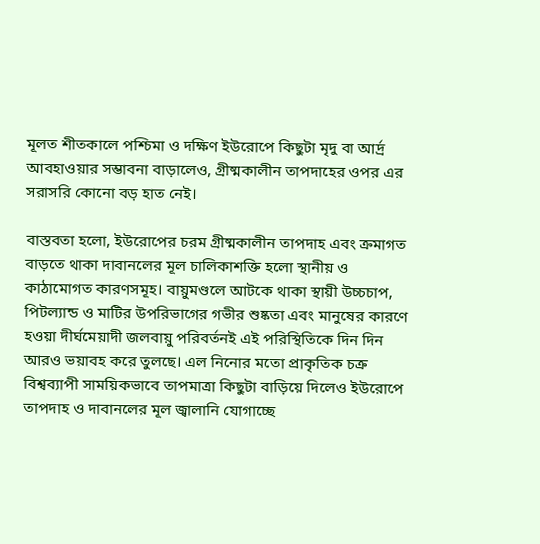মূলত শীতকালে পশ্চিমা ও দক্ষিণ ইউরোপে কিছুটা মৃদু বা আর্দ্র আবহাওয়ার সম্ভাবনা বাড়ালেও, গ্রীষ্মকালীন তাপদাহের ওপর এর সরাসরি কোনো বড় হাত নেই।

বাস্তবতা হলো, ইউরোপের চরম গ্রীষ্মকালীন তাপদাহ এবং ক্রমাগত বাড়তে থাকা দাবানলের মূল চালিকাশক্তি হলো স্থানীয় ও কাঠামোগত কারণসমূহ। বায়ুমণ্ডলে আটকে থাকা স্থায়ী উচ্চচাপ, পিটল্যান্ড ও মাটির উপরিভাগের গভীর শুষ্কতা এবং মানুষের কারণে হওয়া দীর্ঘমেয়াদী জলবায়ু পরিবর্তনই এই পরিস্থিতিকে দিন দিন আরও ভয়াবহ করে তুলছে। এল নিনোর মতো প্রাকৃতিক চক্র বিশ্বব্যাপী সাময়িকভাবে তাপমাত্রা কিছুটা বাড়িয়ে দিলেও ইউরোপে তাপদাহ ও দাবানলের মূল জ্বালানি যোগাচ্ছে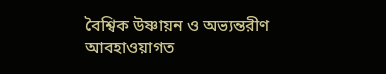বৈশ্বিক উষ্ণায়ন ও অভ্যন্তরীণ আবহাওয়াগত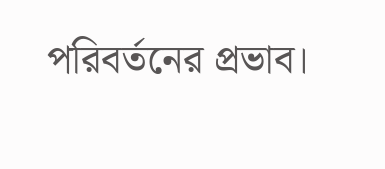পরিবর্তনের প্রভাব।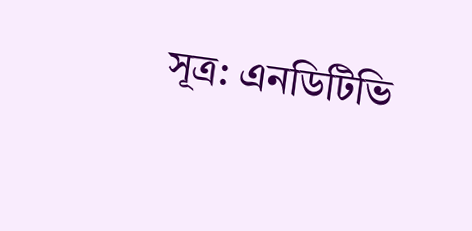সূত্র: এনডিটিভি